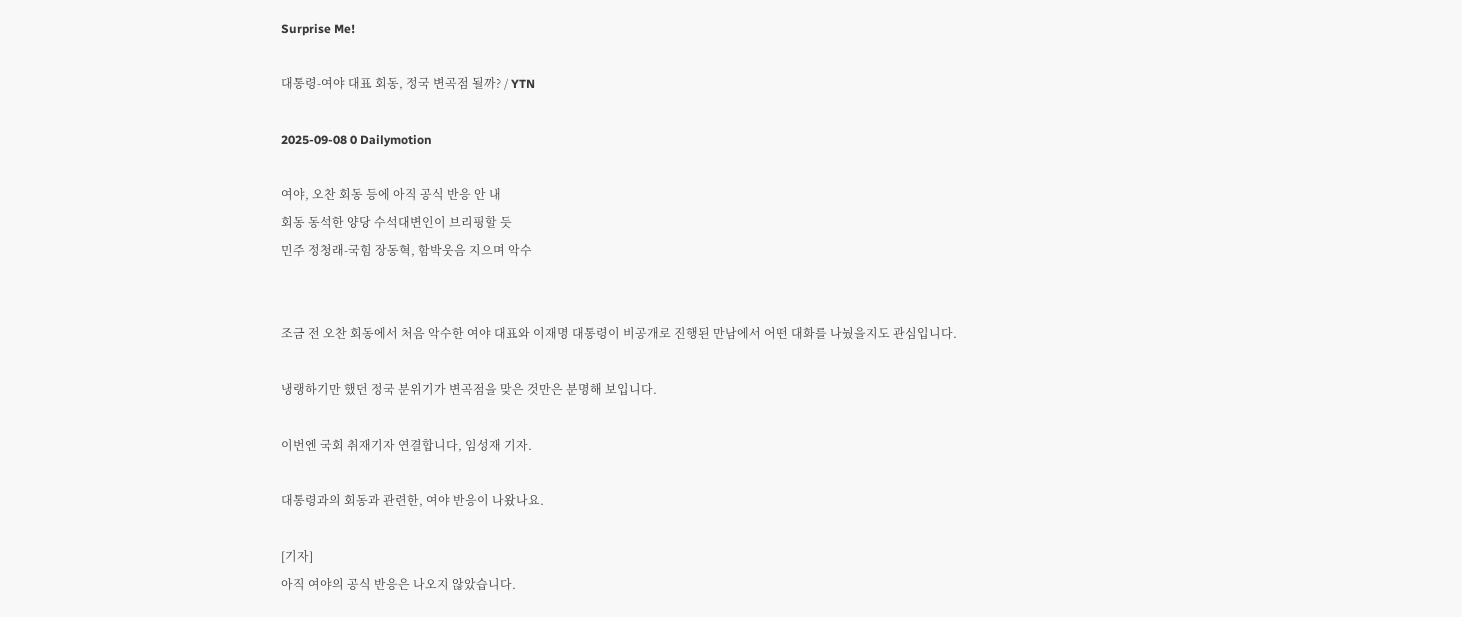Surprise Me!

대통령-여야 대표 회동, 정국 변곡점 될까? / YTN

2025-09-08 0 Dailymotion

여야, 오찬 회동 등에 아직 공식 반응 안 내
회동 동석한 양당 수석대변인이 브리핑할 듯
민주 정청래-국힘 장동혁, 함박웃음 지으며 악수


조금 전 오찬 회동에서 처음 악수한 여야 대표와 이재명 대통령이 비공개로 진행된 만남에서 어떤 대화를 나눴을지도 관심입니다.

냉랭하기만 했던 정국 분위기가 변곡점을 맞은 것만은 분명해 보입니다.

이번엔 국회 취재기자 연결합니다, 임성재 기자.

대통령과의 회동과 관련한, 여야 반응이 나왔나요.

[기자]
아직 여야의 공식 반응은 나오지 않았습니다.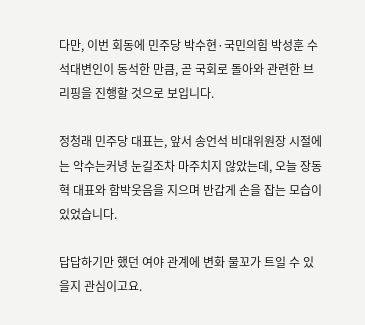다만, 이번 회동에 민주당 박수현·국민의힘 박성훈 수석대변인이 동석한 만큼, 곧 국회로 돌아와 관련한 브리핑을 진행할 것으로 보입니다.

정청래 민주당 대표는, 앞서 송언석 비대위원장 시절에는 악수는커녕 눈길조차 마주치지 않았는데, 오늘 장동혁 대표와 함박웃음을 지으며 반갑게 손을 잡는 모습이 있었습니다.

답답하기만 했던 여야 관계에 변화 물꼬가 트일 수 있을지 관심이고요.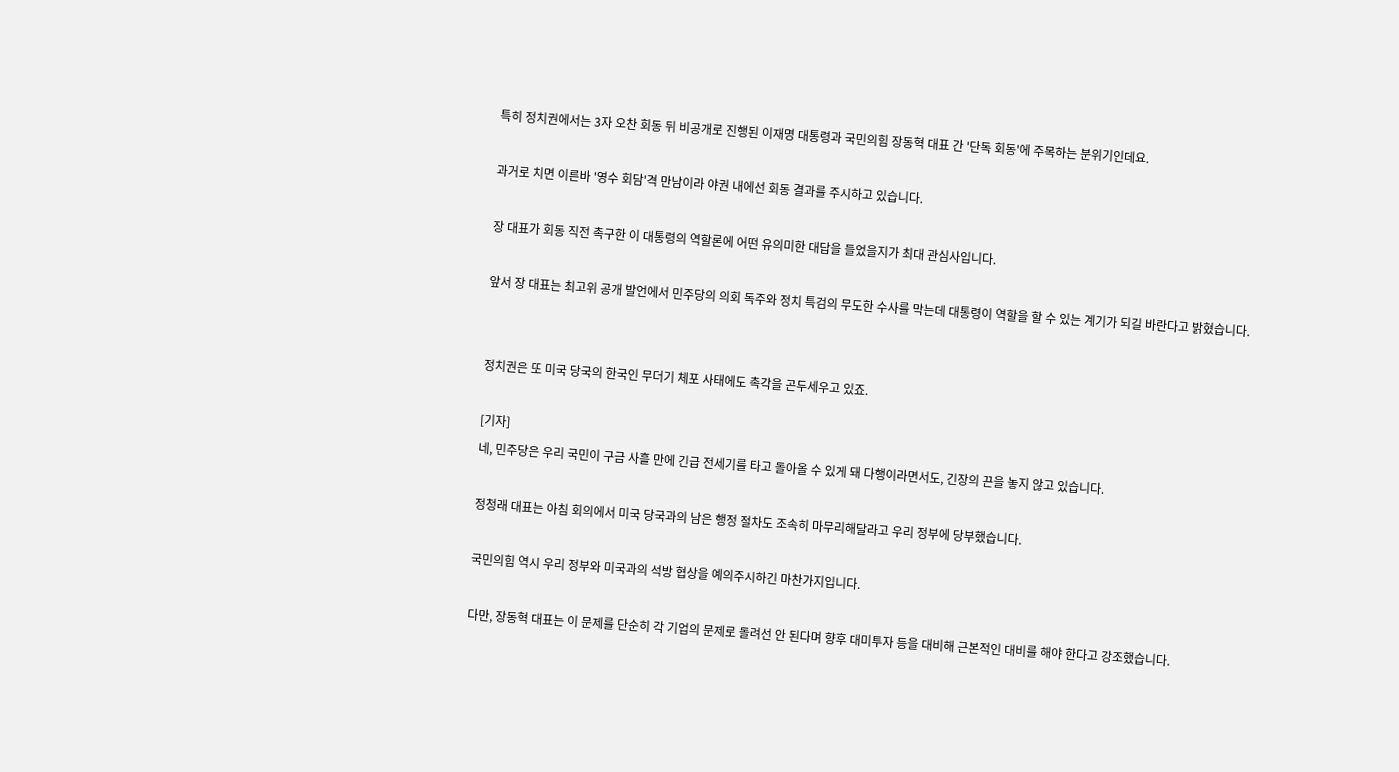특히 정치권에서는 3자 오찬 회동 뒤 비공개로 진행된 이재명 대통령과 국민의힘 장동혁 대표 간 '단독 회동'에 주목하는 분위기인데요.

과거로 치면 이른바 '영수 회담'격 만남이라 야권 내에선 회동 결과를 주시하고 있습니다.

장 대표가 회동 직전 촉구한 이 대통령의 역할론에 어떤 유의미한 대답을 들었을지가 최대 관심사입니다.

앞서 장 대표는 최고위 공개 발언에서 민주당의 의회 독주와 정치 특검의 무도한 수사를 막는데 대통령이 역할을 할 수 있는 계기가 되길 바란다고 밝혔습니다.


정치권은 또 미국 당국의 한국인 무더기 체포 사태에도 촉각을 곤두세우고 있죠.

[기자]
네, 민주당은 우리 국민이 구금 사흘 만에 긴급 전세기를 타고 돌아올 수 있게 돼 다행이라면서도, 긴장의 끈을 놓지 않고 있습니다.

정청래 대표는 아침 회의에서 미국 당국과의 남은 행정 절차도 조속히 마무리해달라고 우리 정부에 당부했습니다.

국민의힘 역시 우리 정부와 미국과의 석방 협상을 예의주시하긴 마찬가지입니다.

다만, 장동혁 대표는 이 문제를 단순히 각 기업의 문제로 돌려선 안 된다며 향후 대미투자 등을 대비해 근본적인 대비를 해야 한다고 강조했습니다.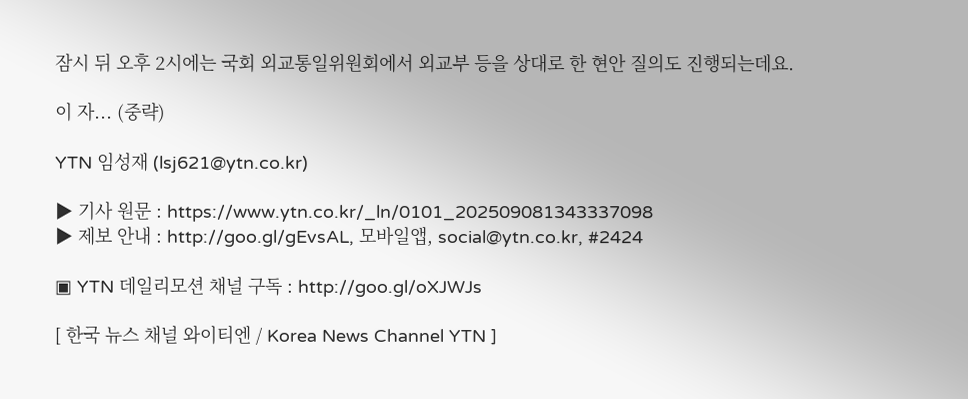잠시 뒤 오후 2시에는 국회 외교통일위원회에서 외교부 등을 상대로 한 현안 질의도 진행되는데요.

이 자... (중략)

YTN 임성재 (lsj621@ytn.co.kr)

▶ 기사 원문 : https://www.ytn.co.kr/_ln/0101_202509081343337098
▶ 제보 안내 : http://goo.gl/gEvsAL, 모바일앱, social@ytn.co.kr, #2424

▣ YTN 데일리모션 채널 구독 : http://goo.gl/oXJWJs

[ 한국 뉴스 채널 와이티엔 / Korea News Channel YTN ]